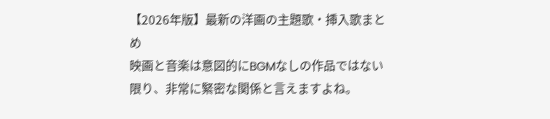【2026年版】最新の洋画の主題歌・挿入歌まとめ
映画と音楽は意図的にBGMなしの作品ではない限り、非常に緊密な関係と言えますよね。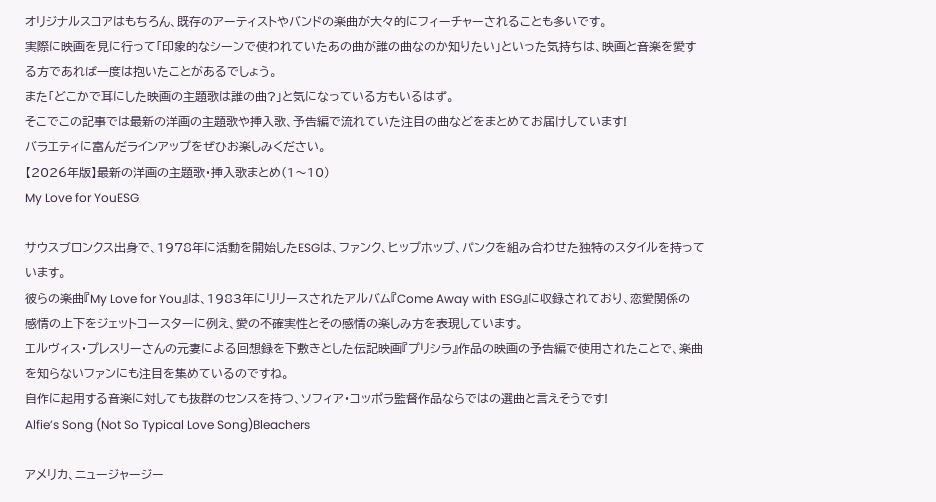オリジナルスコアはもちろん、既存のアーティストやバンドの楽曲が大々的にフィーチャーされることも多いです。
実際に映画を見に行って「印象的なシーンで使われていたあの曲が誰の曲なのか知りたい」といった気持ちは、映画と音楽を愛する方であれば一度は抱いたことがあるでしょう。
また「どこかで耳にした映画の主題歌は誰の曲?」と気になっている方もいるはず。
そこでこの記事では最新の洋画の主題歌や挿入歌、予告編で流れていた注目の曲などをまとめてお届けしています!
バラエティに富んだラインアップをぜひお楽しみください。
【2026年版】最新の洋画の主題歌・挿入歌まとめ(1〜10)
My Love for YouESG

サウスブロンクス出身で、1978年に活動を開始したESGは、ファンク、ヒップホップ、パンクを組み合わせた独特のスタイルを持っています。
彼らの楽曲『My Love for You』は、1983年にリリースされたアルバム『Come Away with ESG』に収録されており、恋愛関係の感情の上下をジェットコースターに例え、愛の不確実性とその感情の楽しみ方を表現しています。
エルヴィス・プレスリーさんの元妻による回想録を下敷きとした伝記映画『プリシラ』作品の映画の予告編で使用されたことで、楽曲を知らないファンにも注目を集めているのですね。
自作に起用する音楽に対しても抜群のセンスを持つ、ソフィア・コッポラ監督作品ならではの選曲と言えそうです!
Alfie’s Song (Not So Typical Love Song)Bleachers

アメリカ、ニュージャージー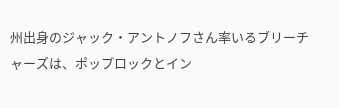州出身のジャック・アントノフさん率いるブリーチャーズは、ポップロックとイン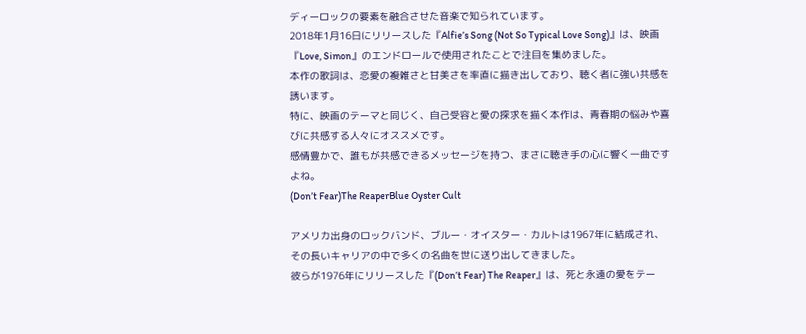ディーロックの要素を融合させた音楽で知られています。
2018年1月16日にリリースした『Alfie’s Song (Not So Typical Love Song)』は、映画『Love, Simon』のエンドロールで使用されたことで注目を集めました。
本作の歌詞は、恋愛の複雑さと甘美さを率直に描き出しており、聴く者に強い共感を誘います。
特に、映画のテーマと同じく、自己受容と愛の探求を描く本作は、青春期の悩みや喜びに共感する人々にオススメです。
感情豊かで、誰もが共感できるメッセージを持つ、まさに聴き手の心に響く一曲ですよね。
(Don’t Fear)The ReaperBlue Oyster Cult

アメリカ出身のロックバンド、ブルー・オイスター・カルトは1967年に結成され、その長いキャリアの中で多くの名曲を世に送り出してきました。
彼らが1976年にリリースした『(Don’t Fear) The Reaper』は、死と永遠の愛をテー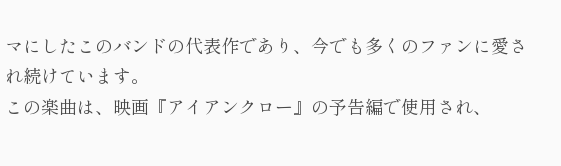マにしたこのバンドの代表作であり、今でも多くのファンに愛され続けています。
この楽曲は、映画『アイアンクロー』の予告編で使用され、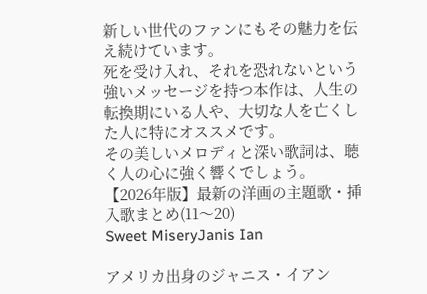新しい世代のファンにもその魅力を伝え続けています。
死を受け入れ、それを恐れないという強いメッセージを持つ本作は、人生の転換期にいる人や、大切な人を亡くした人に特にオススメです。
その美しいメロディと深い歌詞は、聴く人の心に強く響くでしょう。
【2026年版】最新の洋画の主題歌・挿入歌まとめ(11〜20)
Sweet MiseryJanis Ian

アメリカ出身のジャニス・イアン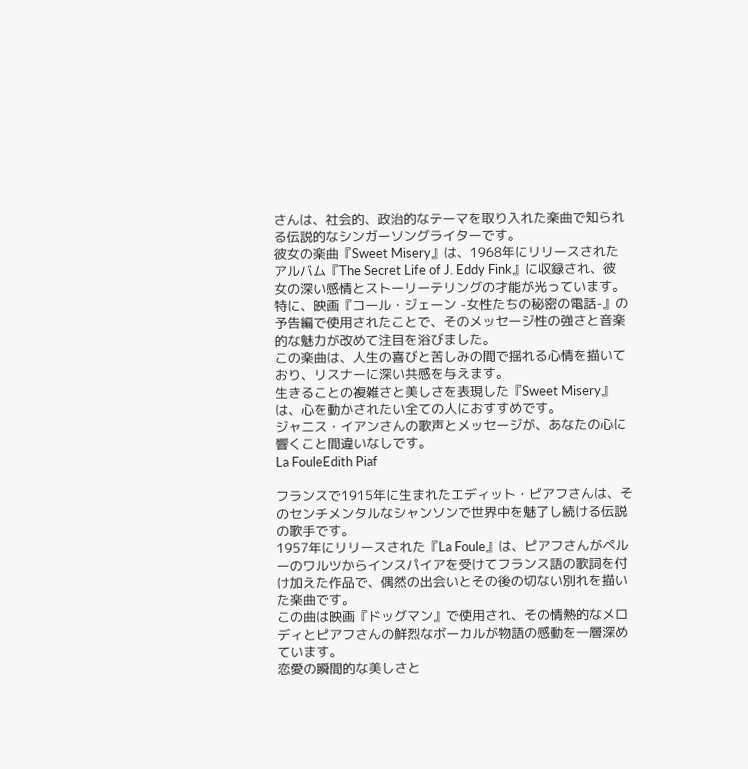さんは、社会的、政治的なテーマを取り入れた楽曲で知られる伝説的なシンガーソングライターです。
彼女の楽曲『Sweet Misery』は、1968年にリリースされたアルバム『The Secret Life of J. Eddy Fink』に収録され、彼女の深い感情とストーリーテリングの才能が光っています。
特に、映画『コール・ジェーン -女性たちの秘密の電話-』の予告編で使用されたことで、そのメッセージ性の強さと音楽的な魅力が改めて注目を浴びました。
この楽曲は、人生の喜びと苦しみの間で揺れる心情を描いており、リスナーに深い共感を与えます。
生きることの複雑さと美しさを表現した『Sweet Misery』は、心を動かされたい全ての人におすすめです。
ジャニス・イアンさんの歌声とメッセージが、あなたの心に響くこと間違いなしです。
La FouleEdith Piaf

フランスで1915年に生まれたエディット・ピアフさんは、そのセンチメンタルなシャンソンで世界中を魅了し続ける伝説の歌手です。
1957年にリリースされた『La Foule』は、ピアフさんがペルーのワルツからインスパイアを受けてフランス語の歌詞を付け加えた作品で、偶然の出会いとその後の切ない別れを描いた楽曲です。
この曲は映画『ドッグマン』で使用され、その情熱的なメロディとピアフさんの鮮烈なボーカルが物語の感動を一層深めています。
恋愛の瞬間的な美しさと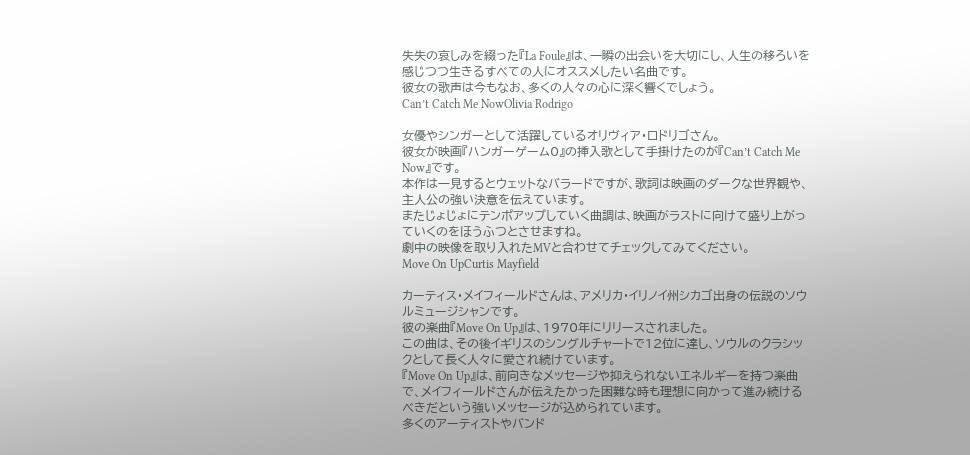失失の哀しみを綴った『La Foule』は、一瞬の出会いを大切にし、人生の移ろいを感じつつ生きるすべての人にオススメしたい名曲です。
彼女の歌声は今もなお、多くの人々の心に深く響くでしょう。
Can’t Catch Me NowOlivia Rodrigo

女優やシンガーとして活躍しているオリヴィア・ロドリゴさん。
彼女が映画『ハンガーゲーム0』の挿入歌として手掛けたのが『Can’t Catch Me Now』です。
本作は一見するとウェットなバラードですが、歌詞は映画のダークな世界観や、主人公の強い決意を伝えています。
またじょじょにテンポアップしていく曲調は、映画がラストに向けて盛り上がっていくのをほうふつとさせますね。
劇中の映像を取り入れたMVと合わせてチェックしてみてください。
Move On UpCurtis Mayfield

カーティス・メイフィールドさんは、アメリカ・イリノイ州シカゴ出身の伝説のソウルミュージシャンです。
彼の楽曲『Move On Up』は、1970年にリリースされました。
この曲は、その後イギリスのシングルチャートで12位に達し、ソウルのクラシックとして長く人々に愛され続けています。
『Move On Up』は、前向きなメッセージや抑えられないエネルギーを持つ楽曲で、メイフィールドさんが伝えたかった困難な時も理想に向かって進み続けるべきだという強いメッセージが込められています。
多くのアーティストやバンド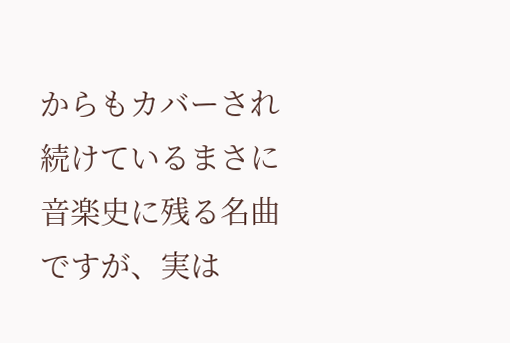からもカバーされ続けているまさに音楽史に残る名曲ですが、実は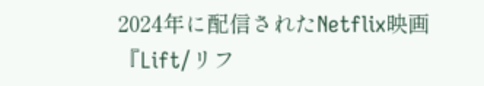2024年に配信されたNetflix映画『Lift/リフ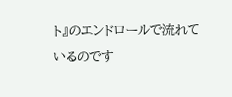ト』のエンドロールで流れているのです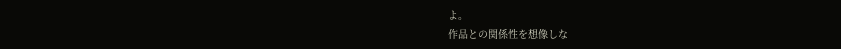よ。
作品との関係性を想像しな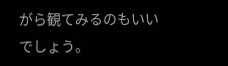がら観てみるのもいいでしょう。